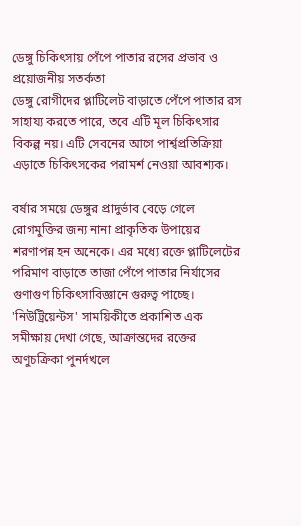ডেঙ্গু চিকিৎসায় পেঁপে পাতার রসের প্রভাব ও প্রয়োজনীয় সতর্কতা
ডেঙ্গু রোগীদের প্লাটিলেট বাড়াতে পেঁপে পাতার রস সাহায্য করতে পারে, তবে এটি মূল চিকিৎসার বিকল্প নয়। এটি সেবনের আগে পার্শ্বপ্রতিক্রিয়া এড়াতে চিকিৎসকের পরামর্শ নেওয়া আবশ্যক।

বর্ষার সময়ে ডেঙ্গুর প্রাদুর্ভাব বেড়ে গেলে রোগমুক্তির জন্য নানা প্রাকৃতিক উপায়ের শরণাপন্ন হন অনেকে। এর মধ্যে রক্তে প্লাটিলেটের পরিমাণ বাড়াতে তাজা পেঁপে পাতার নির্যাসের গুণাগুণ চিকিৎসাবিজ্ঞানে গুরুত্ব পাচ্ছে। 'নিউট্রিয়েন্টস' সাময়িকীতে প্রকাশিত এক সমীক্ষায় দেখা গেছে, আক্রান্তদের রক্তের অণুচক্রিকা পুনর্দখলে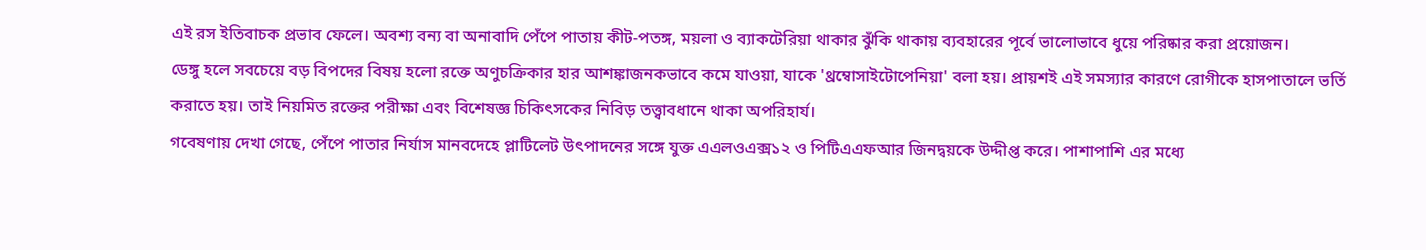এই রস ইতিবাচক প্রভাব ফেলে। অবশ্য বন্য বা অনাবাদি পেঁপে পাতায় কীট-পতঙ্গ, ময়লা ও ব্যাকটেরিয়া থাকার ঝুঁকি থাকায় ব্যবহারের পূর্বে ভালোভাবে ধুয়ে পরিষ্কার করা প্রয়োজন।
ডেঙ্গু হলে সবচেয়ে বড় বিপদের বিষয় হলো রক্তে অণুচক্রিকার হার আশঙ্কাজনকভাবে কমে যাওয়া, যাকে 'থ্রম্বোসাইটোপেনিয়া' বলা হয়। প্রায়শই এই সমস্যার কারণে রোগীকে হাসপাতালে ভর্তি করাতে হয়। তাই নিয়মিত রক্তের পরীক্ষা এবং বিশেষজ্ঞ চিকিৎসকের নিবিড় তত্ত্বাবধানে থাকা অপরিহার্য।
গবেষণায় দেখা গেছে, পেঁপে পাতার নির্যাস মানবদেহে প্লাটিলেট উৎপাদনের সঙ্গে যুক্ত এএলওএক্স১২ ও পিটিএএফআর জিনদ্বয়কে উদ্দীপ্ত করে। পাশাপাশি এর মধ্যে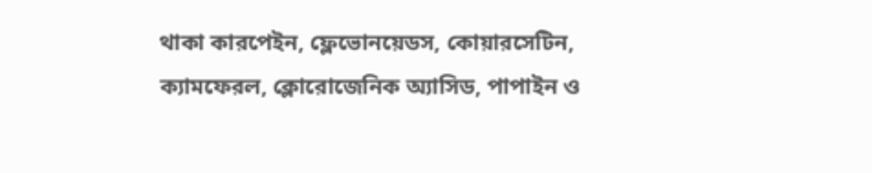থাকা কারপেইন, ফ্লেভোনয়েডস, কোয়ারসেটিন, ক্যামফেরল, ক্লোরোজেনিক অ্যাসিড, পাপাইন ও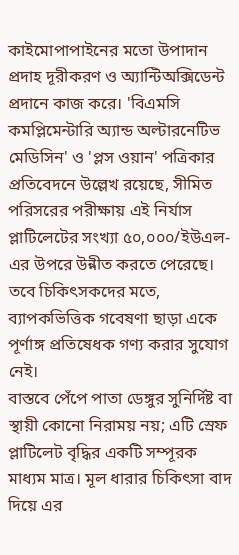কাইমোপাপাইনের মতো উপাদান প্রদাহ দূরীকরণ ও অ্যান্টিঅক্সিডেন্ট প্রদানে কাজ করে। 'বিএমসি কমপ্লিমেন্টারি অ্যান্ড অল্টারনেটিভ মেডিসিন' ও 'প্লস ওয়ান' পত্রিকার প্রতিবেদনে উল্লেখ রয়েছে, সীমিত পরিসরের পরীক্ষায় এই নির্যাস প্লাটিলেটের সংখ্যা ৫০,০০০/ইউএল-এর উপরে উন্নীত করতে পেরেছে। তবে চিকিৎসকদের মতে, ব্যাপকভিত্তিক গবেষণা ছাড়া একে পূর্ণাঙ্গ প্রতিষেধক গণ্য করার সুযোগ নেই।
বাস্তবে পেঁপে পাতা ডেঙ্গুর সুনির্দিষ্ট বা স্থায়ী কোনো নিরাময় নয়; এটি স্রেফ প্লাটিলেট বৃদ্ধির একটি সম্পূরক মাধ্যম মাত্র। মূল ধারার চিকিৎসা বাদ দিয়ে এর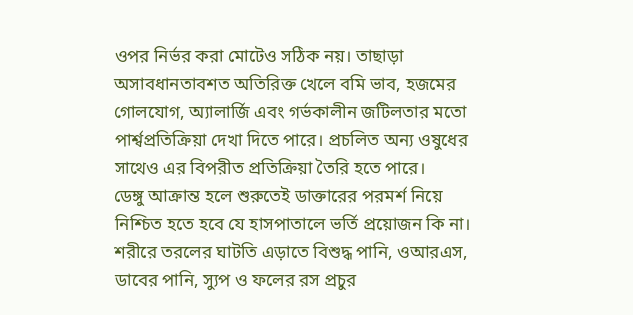ওপর নির্ভর করা মোটেও সঠিক নয়। তাছাড়া অসাবধানতাবশত অতিরিক্ত খেলে বমি ভাব, হজমের গোলযোগ, অ্যালার্জি এবং গর্ভকালীন জটিলতার মতো পার্শ্বপ্রতিক্রিয়া দেখা দিতে পারে। প্রচলিত অন্য ওষুধের সাথেও এর বিপরীত প্রতিক্রিয়া তৈরি হতে পারে।
ডেঙ্গু আক্রান্ত হলে শুরুতেই ডাক্তারের পরমর্শ নিয়ে নিশ্চিত হতে হবে যে হাসপাতালে ভর্তি প্রয়োজন কি না। শরীরে তরলের ঘাটতি এড়াতে বিশুদ্ধ পানি, ওআরএস, ডাবের পানি, স্যুপ ও ফলের রস প্রচুর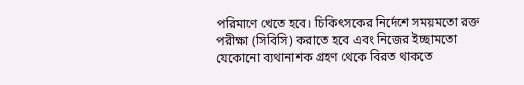পরিমাণে খেতে হবে। চিকিৎসকের নির্দেশে সময়মতো রক্ত পরীক্ষা (সিবিসি) করাতে হবে এবং নিজের ইচ্ছামতো যেকোনো ব্যথানাশক গ্রহণ থেকে বিরত থাকতে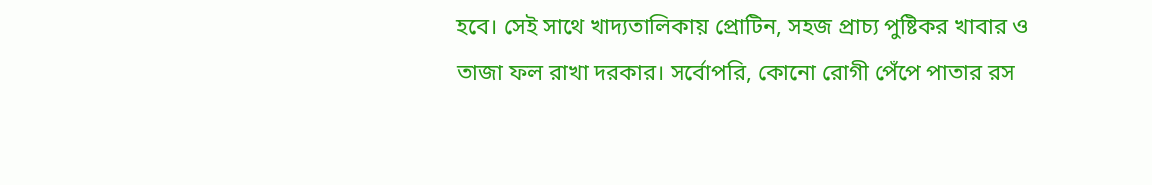হবে। সেই সাথে খাদ্যতালিকায় প্রোটিন, সহজ প্রাচ্য পুষ্টিকর খাবার ও তাজা ফল রাখা দরকার। সর্বোপরি, কোনো রোগী পেঁপে পাতার রস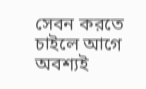সেবন করতে চাইলে আগে অবশ্যই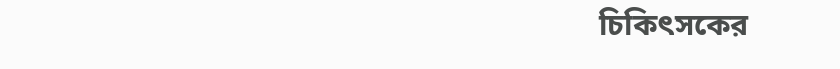চিকিৎসকের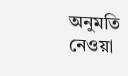অনুমতি নেওয়া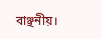বাঞ্ছনীয়।